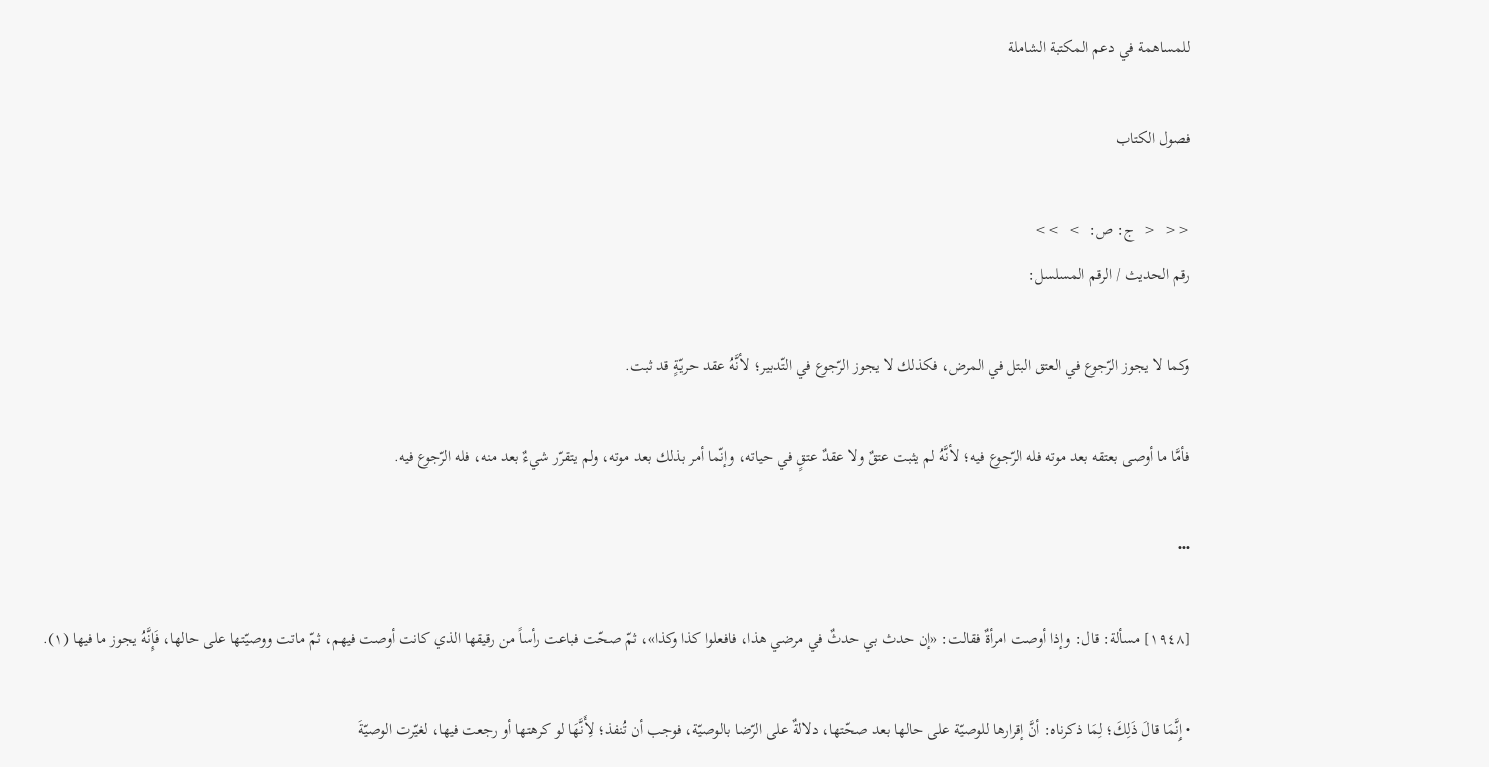للمساهمة في دعم المكتبة الشاملة

فصول الكتاب

<<  <  ج: ص:  >  >>
رقم الحديث / الرقم المسلسل:

وكما لا يجوز الرّجوع في العتق البتل في المرض، فكذلك لا يجوز الرّجوع في التّدبير؛ لأنَّهُ عقد حريّةٍ قد ثبت.

فأمَّا ما أوصى بعتقه بعد موته فله الرّجوع فيه؛ لأنَّهُ لم يثبت عتقٌ ولا عقدٌ عتقٍ في حياته، وإنّما أمر بذلك بعد موته، ولم يتقرّر شيءٌ بعد منه، فله الرّجوع فيه.

•••

[١٩٤٨] مسألة: قال: وإذا أوصت امرأةٌ فقالت: «إن حدث بي حدثٌ في مرضي هذا، فافعلوا كذا وكذا»، ثمّ صحّت فباعت رأساً من رقيقها الذي كانت أوصت فيهم، ثمّ ماتت ووصيّتها على حالها، فَإِنَّهُ يجوز ما فيها (١).

• إِنَّمَا قالَ ذَلِكَ؛ لِمَا ذكرناه: أنَّ إقرارها للوصيّة على حالها بعد صحّتها، دلالةٌ على الرّضا بالوصيّة، فوجب أن تُنفذ؛ لِأَنَّهَا لو كرهتها أو رجعت فيها، لغيّرت الوصيّةَ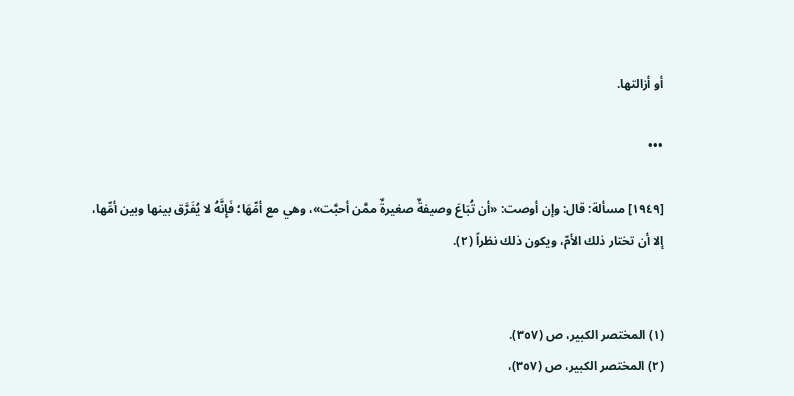أو أزالتها.

•••

[١٩٤٩] مسألة: قال: وإن أوصت: «أن تُبَاعَ وصيفةٌ صغيرةٌ ممَّن أحبَّت»، وهي مع أمِّهَا؛ فَإِنَّهُ لا يُفَرَّق بينها وبين أمِّها، إلا أن تختار ذلك الأمّ، ويكون ذلك نظراً (٢).


(١) المختصر الكبير، ص (٣٥٧).
(٢) المختصر الكبير، ص (٣٥٧)،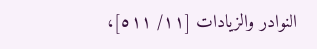النوادر والزيادات [١١/ ٥١١]،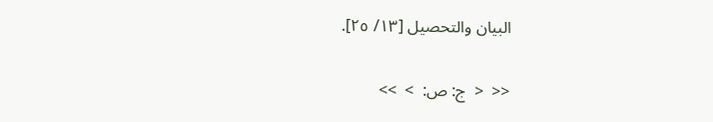البيان والتحصيل [١٣/ ٢٥].

<<  <  ج: ص:  >  >>